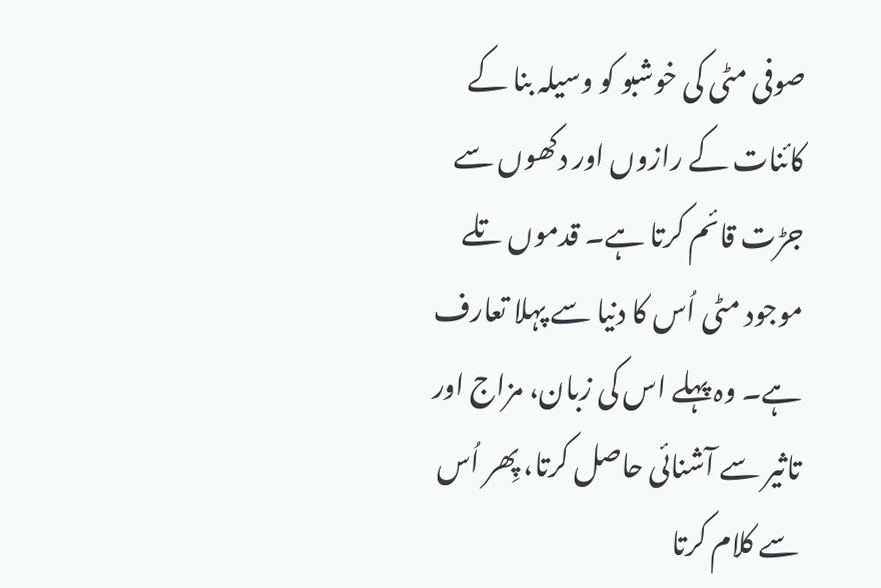صوفی مٹی کی خوشبو کو وسیلہ بنا کے کائنات کے رازوں اور دکھوں سے جڑت قائم کرتا ہے۔ قدموں تلے موجود مٹی اُس کا دنیا سے پہلا تعارف ہے۔ وہ پہلے اس کی زبان، مزاج اور تاثیر سے آشنائی حاصل کرتا، پِھر اُس سے کلام کرتا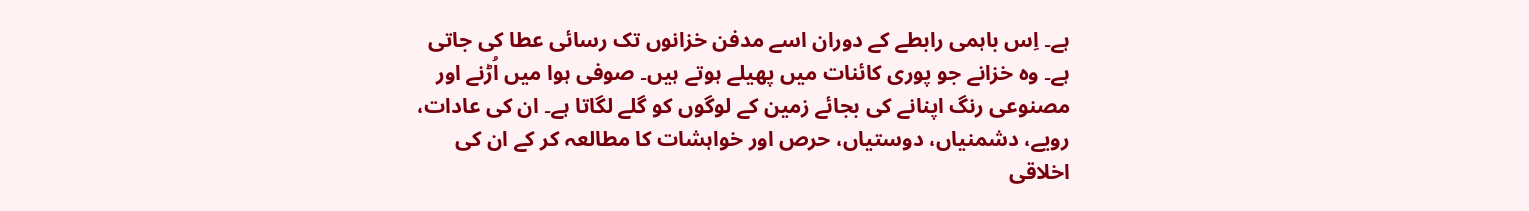ہے۔ اِس باہمی رابطے کے دوران اسے مدفن خزانوں تک رسائی عطا کی جاتی ہے۔ وہ خزانے جو پوری کائنات میں پھیلے ہوتے ہیں۔ صوفی ہوا میں اُڑنے اور مصنوعی رنگ اپنانے کی بجائے زمین کے لوگوں کو گلے لگاتا ہے۔ ان کی عادات، رویے، دشمنیاں، دوستیاں، حرص اور خواہشات کا مطالعہ کر کے ان کی اخلاقی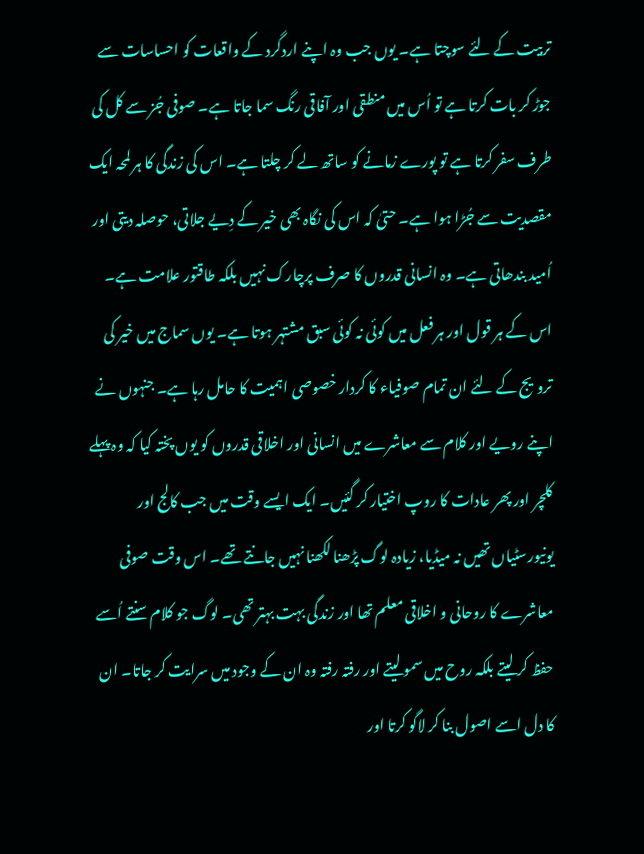تربیت کے لئے سوچتا ہے۔ یوں جب وہ اپنے اردگرد کے واقعات کو احساسات سے جوڑ کر بات کرتا ہے تو اُس میں منطقی اور آفاقی رنگ سما جاتا ہے۔ صوفی جُز سے کل کی طرف سفر کرتا ہے تو پورے زمانے کو ساتھ لے کر چلتا ہے۔ اس کی زندگی کا ہر لمحہ ایک مقصدیت سے جُڑا ہوا ہے۔ حتیٰ کہ اس کی نگاہ بھی خیر کے دِیے جلاتی، حوصلہ دیتی اور اُمید بندھاتی ہے۔ وہ انسانی قدروں کا صرف پرچارک نہیں بلکہ طاقتور علامت ہے۔ اس کے ہر قول اور ہر فعل میں کوئی نہ کوئی سبق مشتہر ہوتا ہے۔ یوں سماج میں خیر کی ترویج کے لئے ان تمام صوفیاء کا کردار خصوصی اہمیت کا حامل رہا ہے۔ جنہوں نے اپنے رویے اور کلام سے معاشرے میں انسانی اور اخلاقی قدروں کو یوں پختہ کیا کہ وہ پہلے کلچر اور پھر عادات کا روپ اختیار کر گئیں۔ ایک ایسے وقت میں جب کالج اور یونیورسٹیاں تھیں نہ میڈیا، زیادہ لوگ پڑھنا لکھنا نہیں جانتے تھے۔ اس وقت صوفی معاشرے کا روحانی و اخلاقی معلم تھا اور زندگی بہت بہتر تھی۔ لوگ جو کلام سنتے اُسے حفظ کر لیتے بلکہ روح میں سمو لیتے اور رفتہ رفتہ وہ ان کے وجود میں سرایت کر جاتا۔ ان کا دل اسے اصول بنا کر لاگو کرتا اور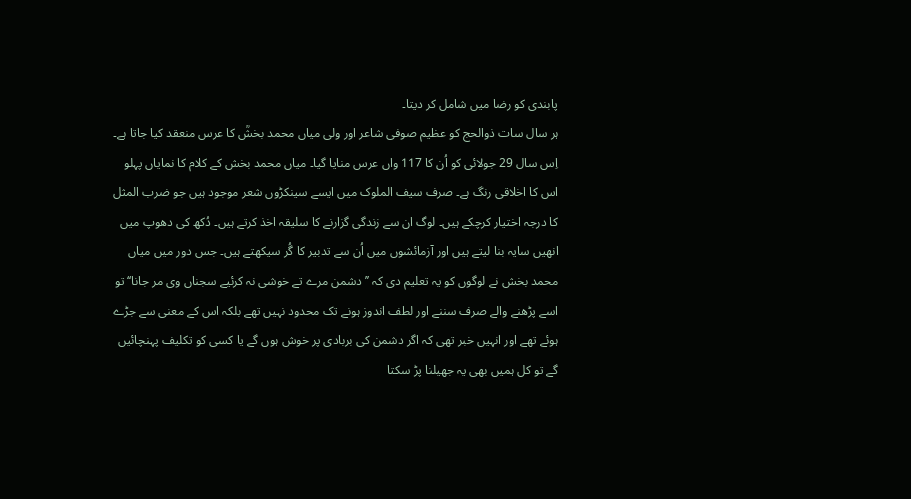پابندی کو رضا میں شامل کر دیتا۔
ہر سال سات ذوالحج کو عظیم صوفی شاعر اور ولی میاں محمد بخشؒ کا عرس منعقد کیا جاتا ہے۔ اِس سال 29 جولائی کو اُن کا 117 واں عرس منایا گیا۔ میاں محمد بخش کے کلام کا نمایاں پہلو اس کا اخلاقی رنگ ہے۔ صرف سیف الملوک میں ایسے سینکڑوں شعر موجود ہیں جو ضرب المثل کا درجہ اختیار کرچکے ہیں۔ لوگ ان سے زندگی گزارنے کا سلیقہ اخذ کرتے ہیں۔ دُکھ کی دھوپ میں انھیں سایہ بنا لیتے ہیں اور آزمائشوں میں اُن سے تدبیر کا گُر سیکھتے ہیں۔ جس دور میں میاں محمد بخش نے لوگوں کو یہ تعلیم دی کہ ’’دشمن مرے تے خوشی نہ کرئیے سجناں وی مر جانا‘‘ تو اسے پڑھنے والے صرف سننے اور لطف اندوز ہونے تک محدود نہیں تھے بلکہ اس کے معنی سے جڑے ہوئے تھے اور انہیں خبر تھی کہ اگر دشمن کی بربادی پر خوش ہوں گے یا کسی کو تکلیف پہنچائیں گے تو کل ہمیں بھی یہ جھیلنا پڑ سکتا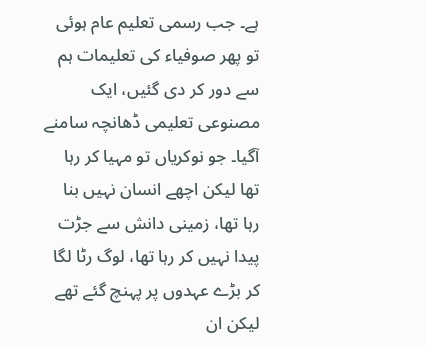ہے۔ جب رسمی تعلیم عام ہوئی تو پھر صوفیاء کی تعلیمات ہم سے دور کر دی گئیں، ایک مصنوعی تعلیمی ڈھانچہ سامنے آگیا۔ جو نوکریاں تو مہیا کر رہا تھا لیکن اچھے انسان نہیں بنا رہا تھا، زمینی دانش سے جڑت پیدا نہیں کر رہا تھا، لوگ رٹا لگا کر بڑے عہدوں پر پہنچ گئے تھے لیکن ان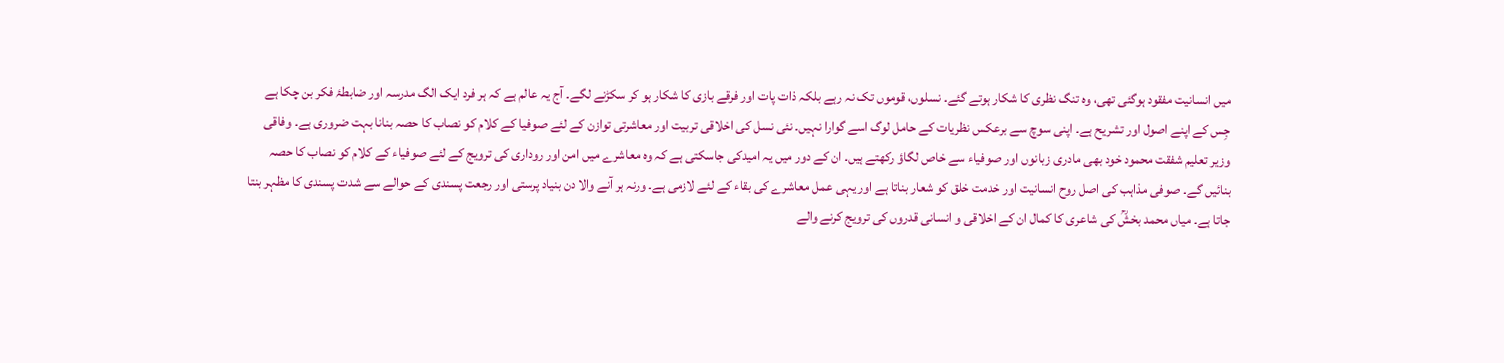میں انسانیت مفقود ہوگئی تھی، وہ تنگ نظری کا شکار ہوتے گئے۔ نسلوں، قوموں تک نہ رہے بلکہ ذات پات اور فرقے بازی کا شکار ہو کر سکڑنے لگے۔ آج یہ عالم ہے کہ ہر فرد ایک الگ مدرسہ اور ضابطۂ فکر بن چکا ہے جِس کے اپنے اصول اور تشریح ہے۔ اپنی سوچ سے برعکس نظریات کے حامل لوگ اسے گوارا نہیں۔ نئی نسل کی اخلاقی تربیت اور معاشرتی توازن کے لئے صوفیا کے کلام کو نصاب کا حصہ بنانا بہت ضروری ہے۔ وفاقی وزیر تعلیم شفقت محمود خود بھی مادری زبانوں اور صوفیاء سے خاص لگاؤ رکھتے ہیں۔ ان کے دور میں یہ امیدکی جاسکتی ہے کہ وہ معاشرے میں امن اور روداری کی ترویج کے لئے صوفیاء کے کلام کو نصاب کا حصہ بنائیں گے۔ صوفی مذاہب کی اصل روح انسانیت اور خدمت خلق کو شعار بناتا ہے اور یہی عمل معاشرے کی بقاء کے لئے لازمی ہے۔ ورنہ ہر آنے والا دن بنیاد پرستی اور رجعت پسندی کے حوالے سے شدت پسندی کا مظہر بنتا جاتا ہے۔ میاں محمد بخشؒ کی شاعری کا کمال ان کے اخلاقی و انسانی قدروں کی ترویج کرنے والے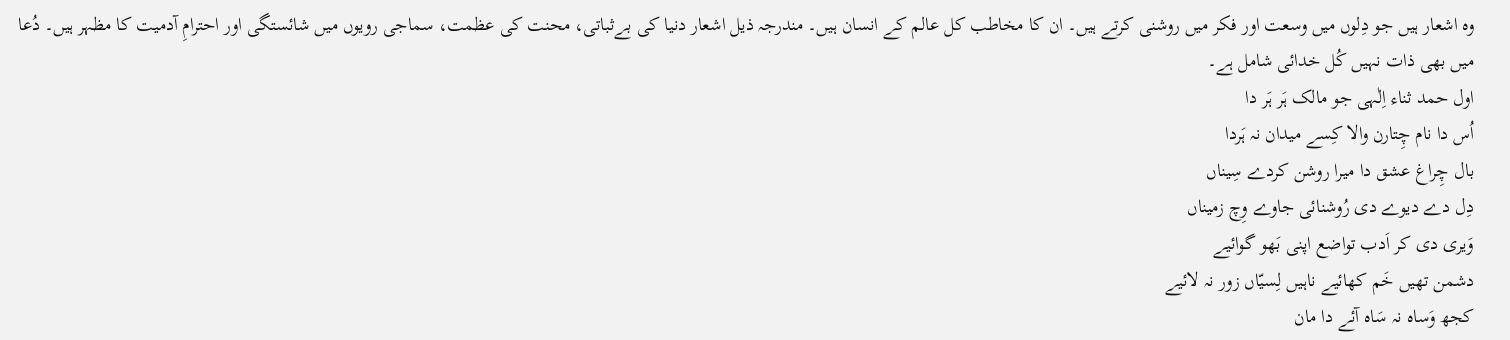وہ اشعار ہیں جو دِلوں میں وسعت اور فکر میں روشنی کرتے ہیں۔ ان کا مخاطب کل عالم کے انسان ہیں۔ مندرجہ ذیل اشعار دنیا کی بےثباتی، محنت کی عظمت، سماجی رویوں میں شائستگی اور احترامِ آدمیت کا مظہر ہیں۔ دُعا میں بھی ذات نہیں کُل خدائی شامل ہے۔
اول حمد ثناء اِلٰہی جو مالک ہَر ہَر دا
اُس دا نام چِتارن والا کِسے میدان نہ ہَردا
بال چِراغ عشق دا میرا روشن کردے سِیناں
دِل دے دیوے دی رُوشنائی جاوے وِچ زمیناں
وَیری دی کر اَدب تواضع اپنی بَھو گوائیے
دشمن تھیں خَم کھائیے ناہیں لِسیّاں زور نہ لائیے
کجھ وَساہ نہ سَاہ آئے دا مان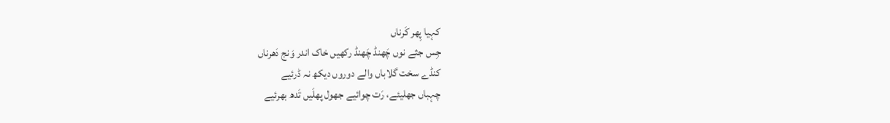کہیا پِھر کَرناں
جِس جثے نوں چَھنڈ چَھنڈ رکھیں خاک اندر وَنج دَھرناں
کنڈے سخت گلاباں والے دوروں دیکھ نہ ڈرئیے
چہباں جھلیئے، رَت چوائیے جھول پھلَیں تَدھ بھرئیے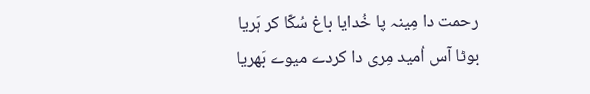رحمت دا مِینہ پا خُدایا باغ سُکّا کر ہَریا
بوٹا آس اُمید مِری دا کردے میوے بَھریا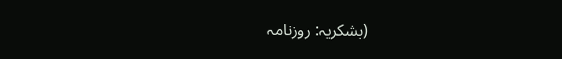(بشکریہ: روزنامہ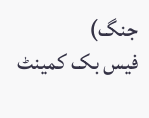جنگ)
فیس بک کمینٹ